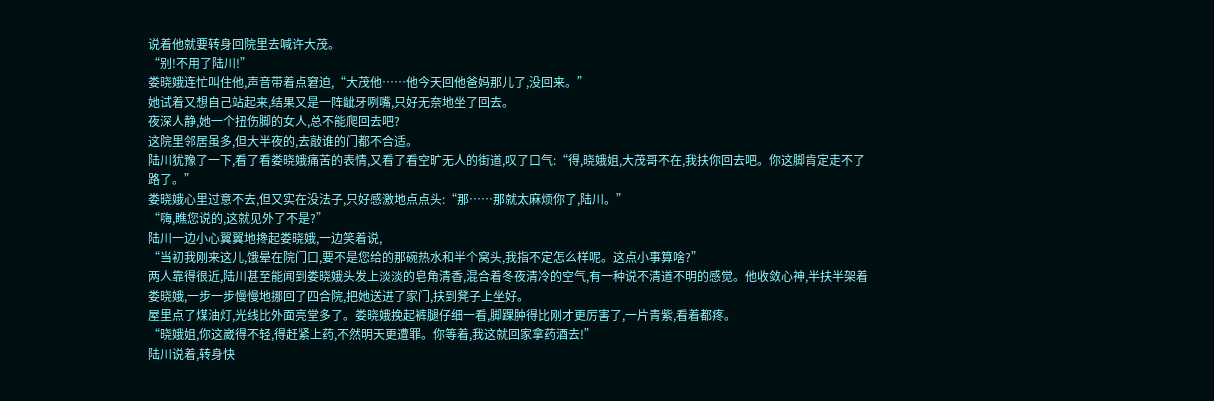说着他就要转身回院里去喊许大茂。
“别!不用了陆川!”
娄晓娥连忙叫住他,声音带着点窘迫,“大茂他……他今天回他爸妈那儿了,没回来。”
她试着又想自己站起来,结果又是一阵龇牙咧嘴,只好无奈地坐了回去。
夜深人静,她一个扭伤脚的女人,总不能爬回去吧?
这院里邻居虽多,但大半夜的,去敲谁的门都不合适。
陆川犹豫了一下,看了看娄晓娥痛苦的表情,又看了看空旷无人的街道,叹了口气:“得,晓娥姐,大茂哥不在,我扶你回去吧。你这脚肯定走不了路了。”
娄晓娥心里过意不去,但又实在没法子,只好感激地点点头:“那……那就太麻烦你了,陆川。”
“嗨,瞧您说的,这就见外了不是?”
陆川一边小心翼翼地搀起娄晓娥,一边笑着说,
“当初我刚来这儿,饿晕在院门口,要不是您给的那碗热水和半个窝头,我指不定怎么样呢。这点小事算啥?”
两人靠得很近,陆川甚至能闻到娄晓娥头发上淡淡的皂角清香,混合着冬夜清冷的空气,有一种说不清道不明的感觉。他收敛心神,半扶半架着娄晓娥,一步一步慢慢地挪回了四合院,把她送进了家门,扶到凳子上坐好。
屋里点了煤油灯,光线比外面亮堂多了。娄晓娥挽起裤腿仔细一看,脚踝肿得比刚才更厉害了,一片青紫,看着都疼。
“晓娥姐,你这崴得不轻,得赶紧上药,不然明天更遭罪。你等着,我这就回家拿药酒去!”
陆川说着,转身快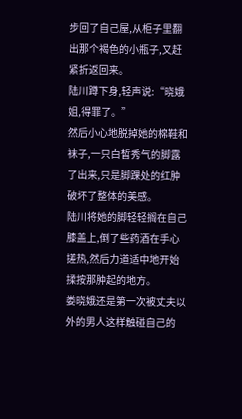步回了自己屋,从柜子里翻出那个褐色的小瓶子,又赶紧折返回来。
陆川蹲下身,轻声说:“晓娥姐,得罪了。”
然后小心地脱掉她的棉鞋和袜子,一只白皙秀气的脚露了出来,只是脚踝处的红肿破坏了整体的美感。
陆川将她的脚轻轻搁在自己膝盖上,倒了些药酒在手心搓热,然后力道适中地开始揉按那肿起的地方。
娄晓娥还是第一次被丈夫以外的男人这样触碰自己的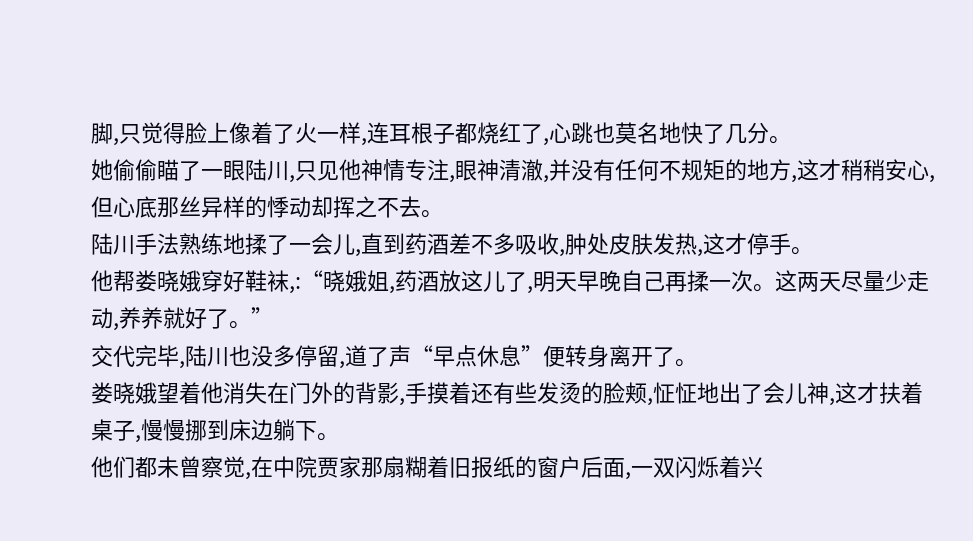脚,只觉得脸上像着了火一样,连耳根子都烧红了,心跳也莫名地快了几分。
她偷偷瞄了一眼陆川,只见他神情专注,眼神清澈,并没有任何不规矩的地方,这才稍稍安心,但心底那丝异样的悸动却挥之不去。
陆川手法熟练地揉了一会儿,直到药酒差不多吸收,肿处皮肤发热,这才停手。
他帮娄晓娥穿好鞋袜,:“晓娥姐,药酒放这儿了,明天早晚自己再揉一次。这两天尽量少走动,养养就好了。”
交代完毕,陆川也没多停留,道了声“早点休息”便转身离开了。
娄晓娥望着他消失在门外的背影,手摸着还有些发烫的脸颊,怔怔地出了会儿神,这才扶着桌子,慢慢挪到床边躺下。
他们都未曾察觉,在中院贾家那扇糊着旧报纸的窗户后面,一双闪烁着兴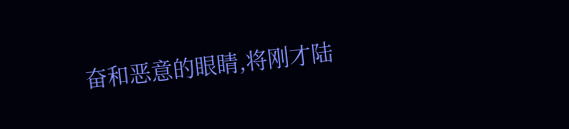奋和恶意的眼睛,将刚才陆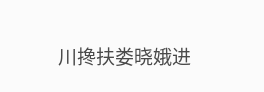川搀扶娄晓娥进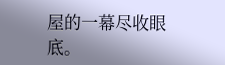屋的一幕尽收眼底。